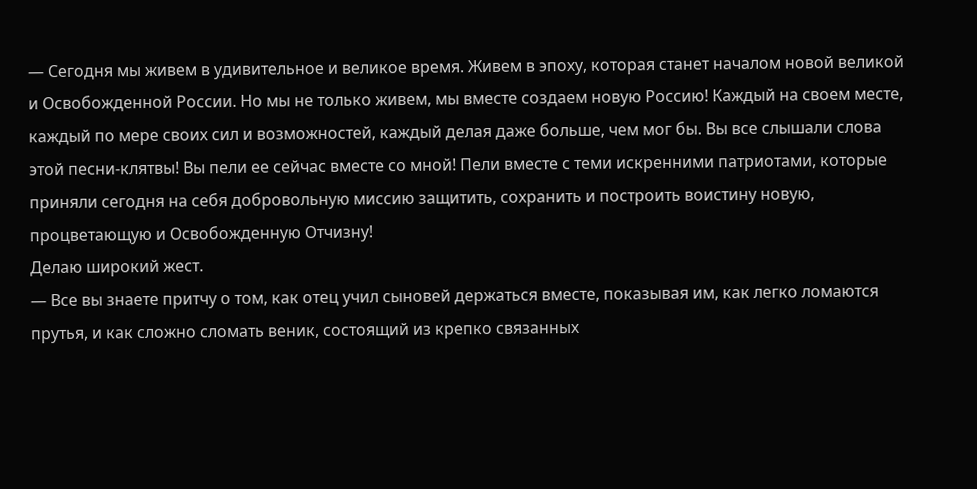— Сегодня мы живем в удивительное и великое время. Живем в эпоху, которая станет началом новой великой и Освобожденной России. Но мы не только живем, мы вместе создаем новую Россию! Каждый на своем месте, каждый по мере своих сил и возможностей, каждый делая даже больше, чем мог бы. Вы все слышали слова этой песни-клятвы! Вы пели ее сейчас вместе со мной! Пели вместе с теми искренними патриотами, которые приняли сегодня на себя добровольную миссию защитить, сохранить и построить воистину новую, процветающую и Освобожденную Отчизну!
Делаю широкий жест.
— Все вы знаете притчу о том, как отец учил сыновей держаться вместе, показывая им, как легко ломаются прутья, и как сложно сломать веник, состоящий из крепко связанных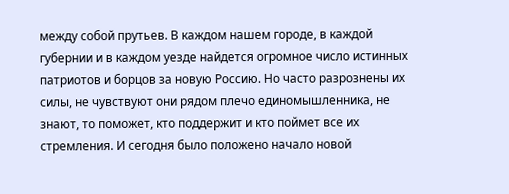между собой прутьев. В каждом нашем городе, в каждой губернии и в каждом уезде найдется огромное число истинных патриотов и борцов за новую Россию. Но часто разрознены их силы, не чувствуют они рядом плечо единомышленника, не знают, то поможет, кто поддержит и кто поймет все их стремления. И сегодня было положено начало новой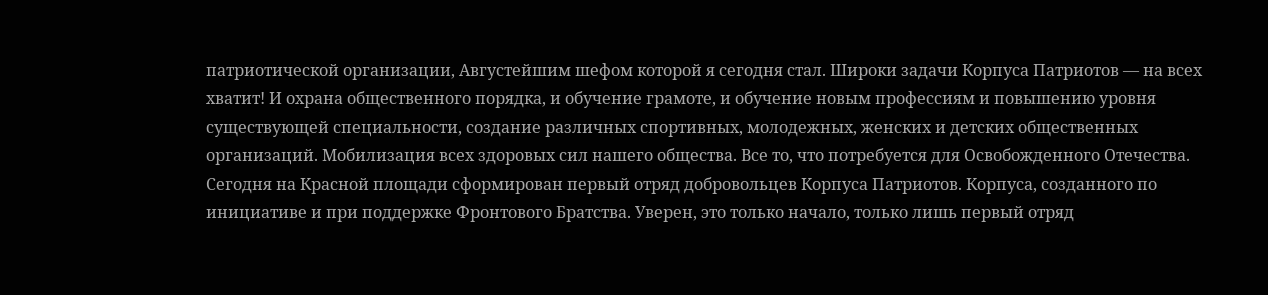патриотической организации, Августейшим шефом которой я сегодня стал. Широки задачи Корпуса Патриотов — на всех хватит! И охрана общественного порядка, и обучение грамоте, и обучение новым профессиям и повышению уровня существующей специальности, создание различных спортивных, молодежных, женских и детских общественных организаций. Мобилизация всех здоровых сил нашего общества. Все то, что потребуется для Освобожденного Отечества. Сегодня на Красной площади сформирован первый отряд добровольцев Корпуса Патриотов. Корпуса, созданного по инициативе и при поддержке Фронтового Братства. Уверен, это только начало, только лишь первый отряд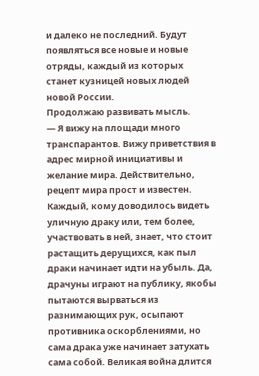и далеко не последний. Будут появляться все новые и новые отряды, каждый из которых станет кузницей новых людей новой России.
Продолжаю развивать мысль.
— Я вижу на площади много транспарантов. Вижу приветствия в адрес мирной инициативы и желание мира. Действительно, рецепт мира прост и известен. Каждый, кому доводилось видеть уличную драку или, тем более, участвовать в ней, знает, что стоит растащить дерущихся, как пыл драки начинает идти на убыль. Да, драчуны играют на публику, якобы пытаются вырваться из разнимающих рук, осыпают противника оскорблениями, но сама драка уже начинает затухать сама собой. Великая война длится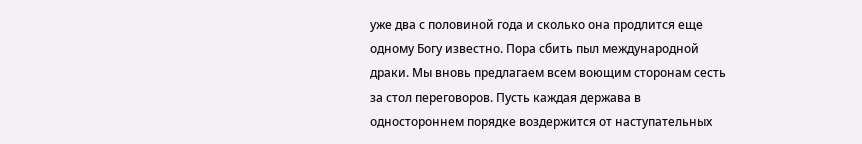уже два с половиной года и сколько она продлится еще одному Богу известно. Пора сбить пыл международной драки. Мы вновь предлагаем всем воющим сторонам сесть за стол переговоров. Пусть каждая держава в одностороннем порядке воздержится от наступательных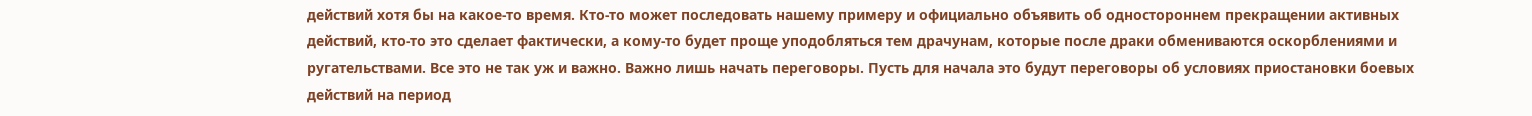действий хотя бы на какое-то время. Кто-то может последовать нашему примеру и официально объявить об одностороннем прекращении активных действий, кто-то это сделает фактически, а кому-то будет проще уподобляться тем драчунам, которые после драки обмениваются оскорблениями и ругательствами. Все это не так уж и важно. Важно лишь начать переговоры. Пусть для начала это будут переговоры об условиях приостановки боевых действий на период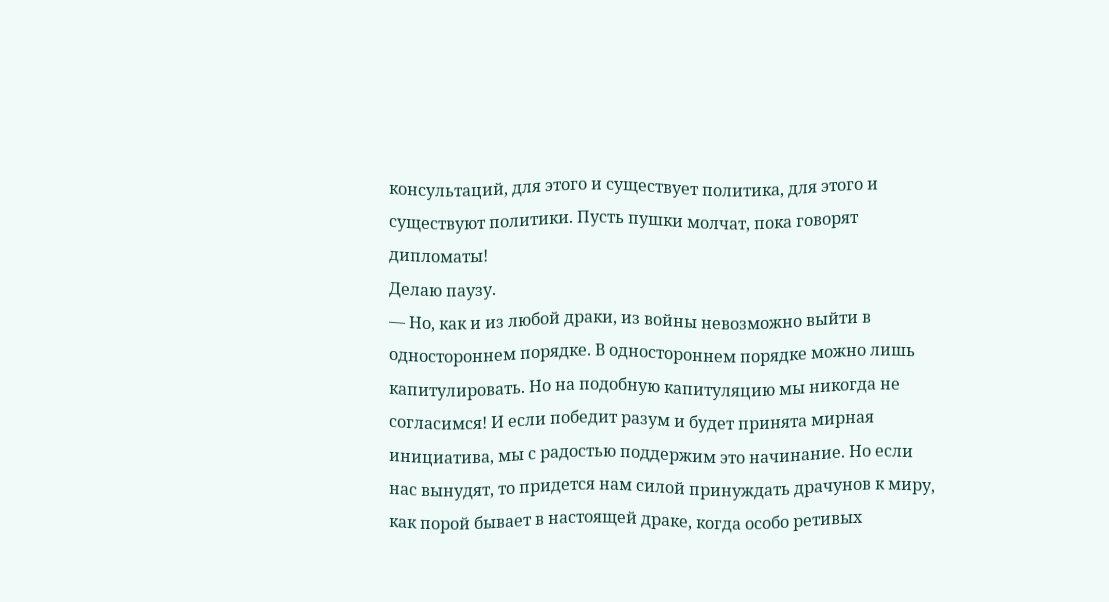консультаций, для этого и существует политика, для этого и существуют политики. Пусть пушки молчат, пока говорят дипломаты!
Делаю паузу.
— Но, как и из любой драки, из войны невозможно выйти в одностороннем порядке. В одностороннем порядке можно лишь капитулировать. Но на подобную капитуляцию мы никогда не согласимся! И если победит разум и будет принята мирная инициатива, мы с радостью поддержим это начинание. Но если нас вынудят, то придется нам силой принуждать драчунов к миру, как порой бывает в настоящей драке, когда особо ретивых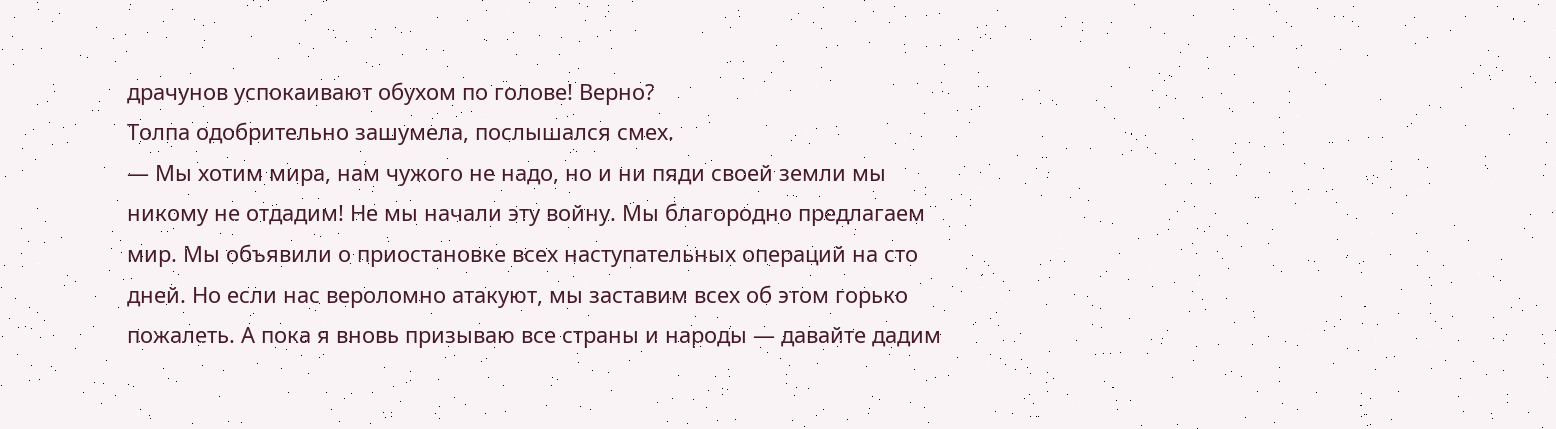драчунов успокаивают обухом по голове! Верно?
Толпа одобрительно зашумела, послышался смех.
— Мы хотим мира, нам чужого не надо, но и ни пяди своей земли мы никому не отдадим! Не мы начали эту войну. Мы благородно предлагаем мир. Мы объявили о приостановке всех наступательных операций на сто дней. Но если нас вероломно атакуют, мы заставим всех об этом горько пожалеть. А пока я вновь призываю все страны и народы — давайте дадим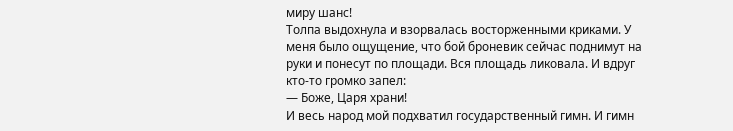миру шанс!
Толпа выдохнула и взорвалась восторженными криками. У меня было ощущение, что бой броневик сейчас поднимут на руки и понесут по площади. Вся площадь ликовала. И вдруг кто-то громко запел:
— Боже, Царя храни!
И весь народ мой подхватил государственный гимн. И гимн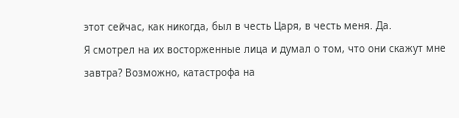этот сейчас, как никогда, был в честь Царя, в честь меня. Да.
Я смотрел на их восторженные лица и думал о том, что они скажут мне завтра? Возможно, катастрофа на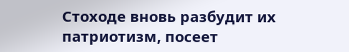Стоходе вновь разбудит их патриотизм, посеет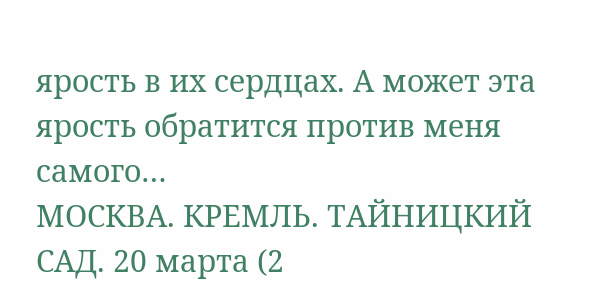ярость в их сердцах. А может эта ярость обратится против меня самого…
МОСКВА. КРЕМЛЬ. ТАЙНИЦКИЙ САД. 20 марта (2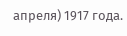апреля) 1917 года.